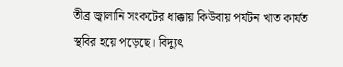তীব্র জ্বালানি সংকটের ধাক্কায় কিউবায় পর্যটন খাত কার্যত স্থবির হয়ে পড়েছে। বিদ্যুৎ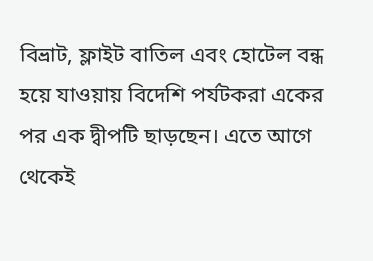বিভ্রাট, ফ্লাইট বাতিল এবং হোটেল বন্ধ হয়ে যাওয়ায় বিদেশি পর্যটকরা একের পর এক দ্বীপটি ছাড়ছেন। এতে আগে থেকেই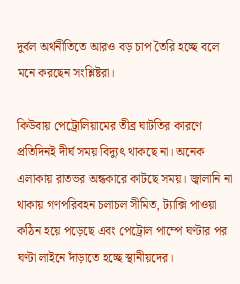দুর্বল অর্থনীতিতে আরও বড় চাপ তৈরি হচ্ছে বলে মনে করছেন সংশ্লিষ্টরা।

কিউবায় পেট্রোলিয়ামের তীব্র ঘাটতির কারণে প্রতিদিনই দীর্ঘ সময় বিদ্যুৎ থাকছে না। অনেক এলাকায় রাতভর অন্ধকারে কাটছে সময়। জ্বালানি না থাকায় গণপরিবহন চলাচল সীমিত, ট্যাক্সি পাওয়া কঠিন হয়ে পড়েছে এবং পেট্রোল পাম্পে ঘণ্টার পর ঘণ্টা লাইনে দাঁড়াতে হচ্ছে স্থানীয়দের।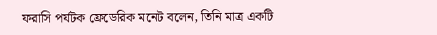ফরাসি পর্যটক ফ্রেডেরিক মনেট বলেন, তিনি মাত্র একটি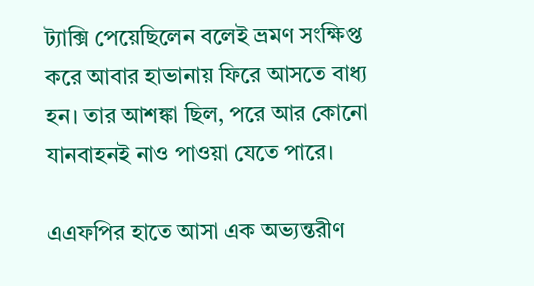ট্যাক্সি পেয়েছিলেন বলেই ভ্রমণ সংক্ষিপ্ত করে আবার হাভানায় ফিরে আসতে বাধ্য হন। তার আশঙ্কা ছিল, পরে আর কোনো যানবাহনই নাও পাওয়া যেতে পারে।

এএফপির হাতে আসা এক অভ্যন্তরীণ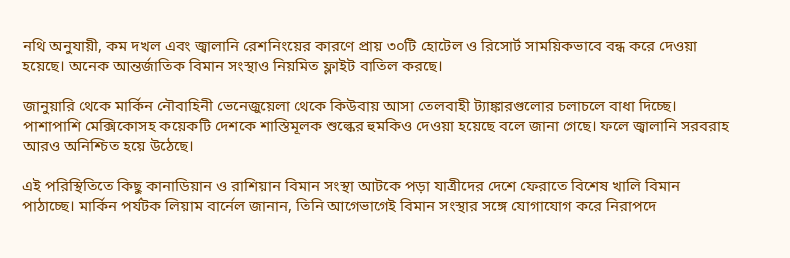নথি অনুযায়ী, কম দখল এবং জ্বালানি রেশনিংয়ের কারণে প্রায় ৩০টি হোটেল ও রিসোর্ট সাময়িকভাবে বন্ধ করে দেওয়া হয়েছে। অনেক আন্তর্জাতিক বিমান সংস্থাও নিয়মিত ফ্লাইট বাতিল করছে।

জানুয়ারি থেকে মার্কিন নৌবাহিনী ভেনেজুয়েলা থেকে কিউবায় আসা তেলবাহী ট্যাঙ্কারগুলোর চলাচলে বাধা দিচ্ছে। পাশাপাশি মেক্সিকোসহ কয়েকটি দেশকে শাস্তিমূলক শুল্কের হুমকিও দেওয়া হয়েছে বলে জানা গেছে। ফলে জ্বালানি সরবরাহ আরও অনিশ্চিত হয়ে উঠেছে।

এই পরিস্থিতিতে কিছু কানাডিয়ান ও রাশিয়ান বিমান সংস্থা আটকে পড়া যাত্রীদের দেশে ফেরাতে বিশেষ খালি বিমান পাঠাচ্ছে। মার্কিন পর্যটক লিয়াম বার্নেল জানান, তিনি আগেভাগেই বিমান সংস্থার সঙ্গে যোগাযোগ করে নিরাপদে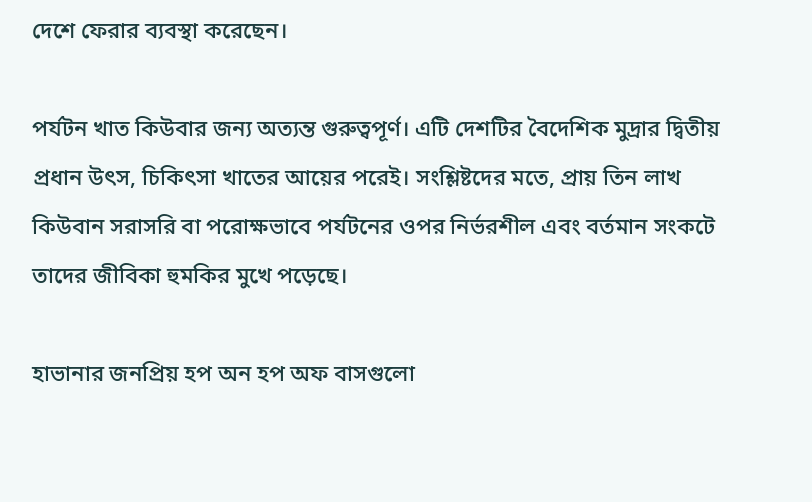দেশে ফেরার ব্যবস্থা করেছেন।

পর্যটন খাত কিউবার জন্য অত্যন্ত গুরুত্বপূর্ণ। এটি দেশটির বৈদেশিক মুদ্রার দ্বিতীয় প্রধান উৎস, চিকিৎসা খাতের আয়ের পরেই। সংশ্লিষ্টদের মতে, প্রায় তিন লাখ কিউবান সরাসরি বা পরোক্ষভাবে পর্যটনের ওপর নির্ভরশীল এবং বর্তমান সংকটে তাদের জীবিকা হুমকির মুখে পড়েছে।

হাভানার জনপ্রিয় হপ অন হপ অফ বাসগুলো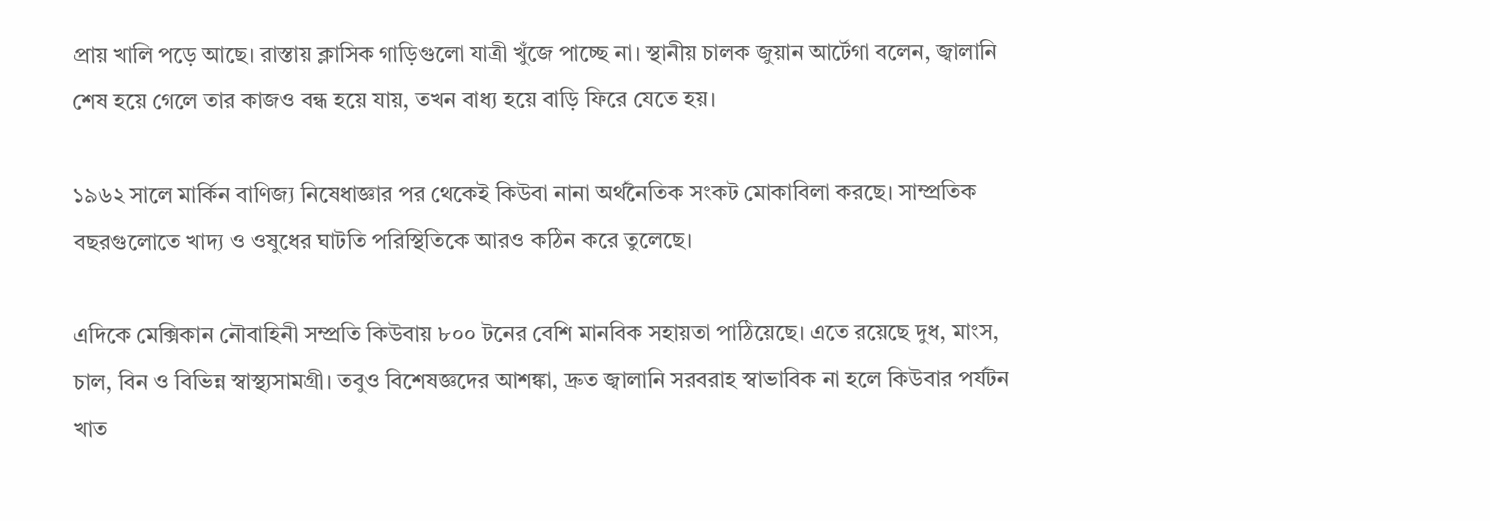প্রায় খালি পড়ে আছে। রাস্তায় ক্লাসিক গাড়িগুলো যাত্রী খুঁজে পাচ্ছে না। স্থানীয় চালক জুয়ান আর্টেগা বলেন, জ্বালানি শেষ হয়ে গেলে তার কাজও বন্ধ হয়ে যায়, তখন বাধ্য হয়ে বাড়ি ফিরে যেতে হয়।

১৯৬২ সালে মার্কিন বাণিজ্য নিষেধাজ্ঞার পর থেকেই কিউবা নানা অর্থনৈতিক সংকট মোকাবিলা করছে। সাম্প্রতিক বছরগুলোতে খাদ্য ও ওষুধের ঘাটতি পরিস্থিতিকে আরও কঠিন করে তুলেছে।

এদিকে মেক্সিকান নৌবাহিনী সম্প্রতি কিউবায় ৮০০ টনের বেশি মানবিক সহায়তা পাঠিয়েছে। এতে রয়েছে দুধ, মাংস, চাল, বিন ও বিভিন্ন স্বাস্থ্যসামগ্রী। তবুও বিশেষজ্ঞদের আশঙ্কা, দ্রুত জ্বালানি সরবরাহ স্বাভাবিক না হলে কিউবার পর্যটন খাত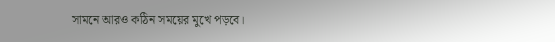সামনে আরও কঠিন সময়ের মুখে পড়বে।